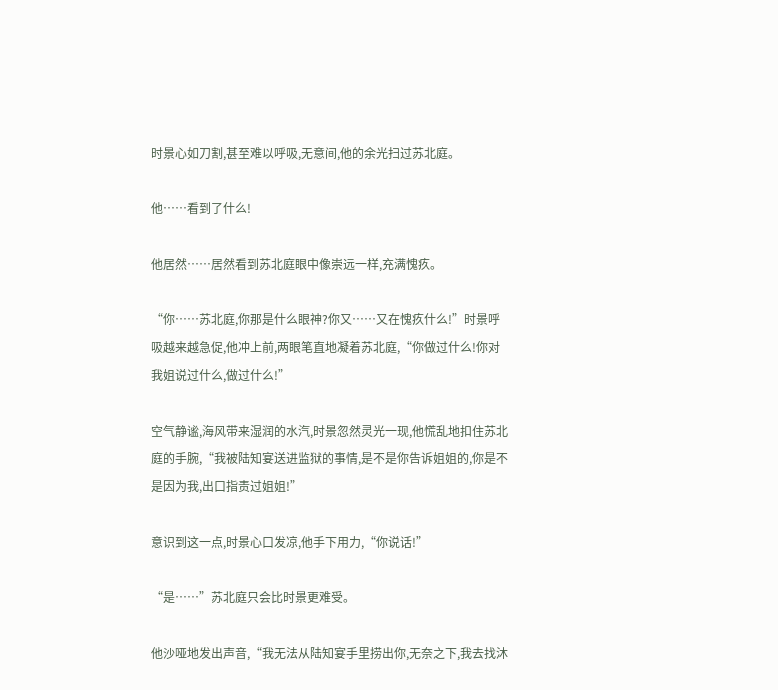时景心如刀割,甚至难以呼吸,无意间,他的余光扫过苏北庭。

他……看到了什么!

他居然……居然看到苏北庭眼中像崇远一样,充满愧疚。

“你……苏北庭,你那是什么眼神?你又……又在愧疚什么!”时景呼吸越来越急促,他冲上前,两眼笔直地凝着苏北庭,“你做过什么!你对我姐说过什么,做过什么!”

空气静谧,海风带来湿润的水汽,时景忽然灵光一现,他慌乱地扣住苏北庭的手腕,“我被陆知宴送进监狱的事情,是不是你告诉姐姐的,你是不是因为我,出口指责过姐姐!”

意识到这一点,时景心口发凉,他手下用力,“你说话!”

“是……”苏北庭只会比时景更难受。

他沙哑地发出声音,“我无法从陆知宴手里捞出你,无奈之下,我去找沐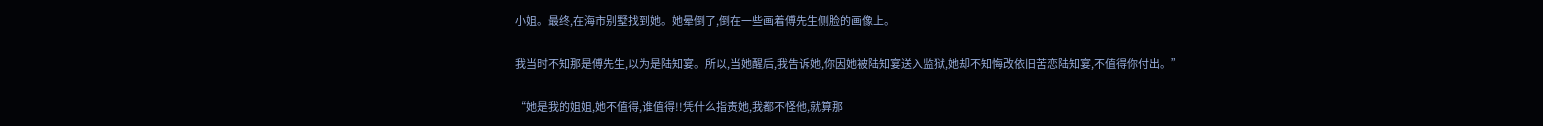小姐。最终,在海市别墅找到她。她晕倒了,倒在一些画着傅先生侧脸的画像上。

我当时不知那是傅先生,以为是陆知宴。所以,当她醒后,我告诉她,你因她被陆知宴送入监狱,她却不知悔改依旧苦恋陆知宴,不值得你付出。”

“她是我的姐姐,她不值得,谁值得!!凭什么指责她,我都不怪他,就算那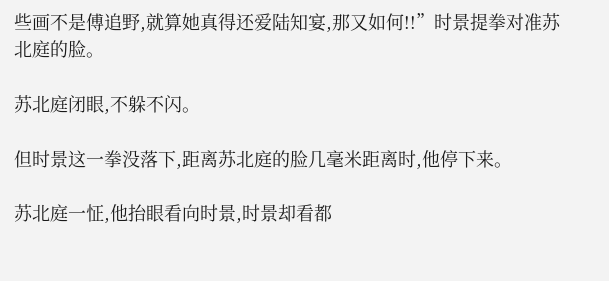些画不是傅追野,就算她真得还爱陆知宴,那又如何!!”时景提拳对准苏北庭的脸。

苏北庭闭眼,不躲不闪。

但时景这一拳没落下,距离苏北庭的脸几毫米距离时,他停下来。

苏北庭一怔,他抬眼看向时景,时景却看都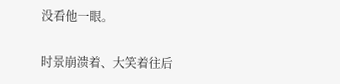没看他一眼。

时景崩溃着、大笑着往后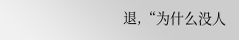退,“为什么没人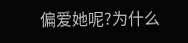偏爱她呢?为什么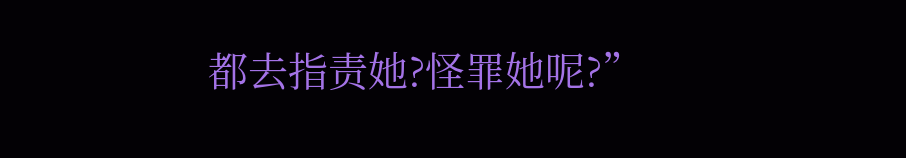都去指责她?怪罪她呢?”